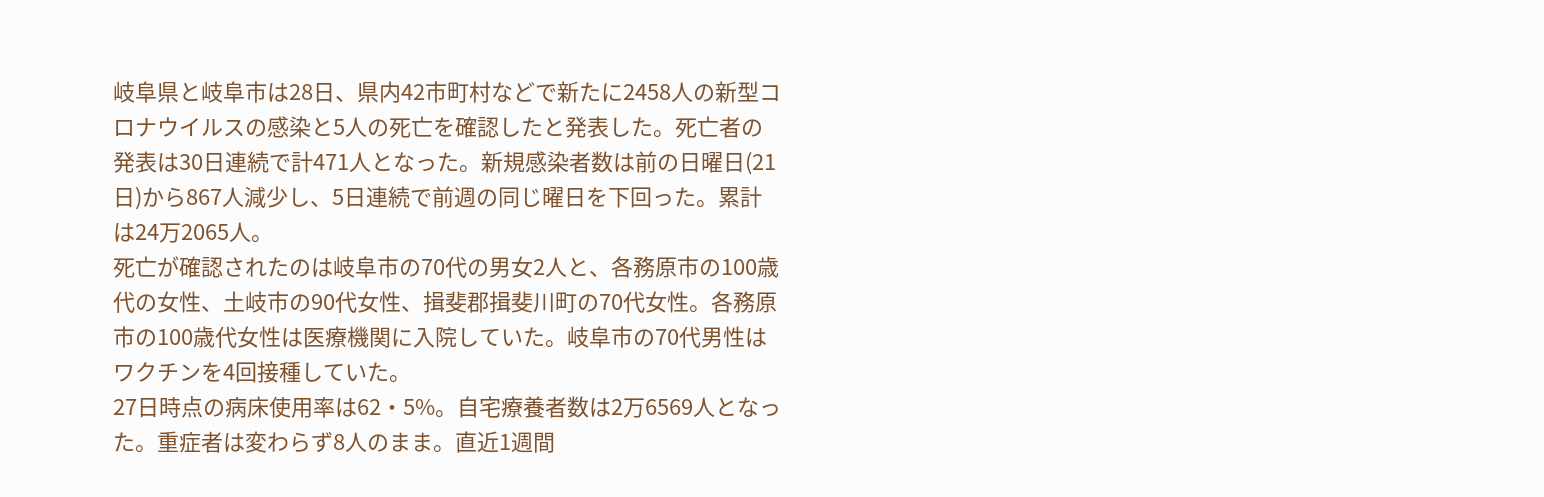岐阜県と岐阜市は28日、県内42市町村などで新たに2458人の新型コロナウイルスの感染と5人の死亡を確認したと発表した。死亡者の発表は30日連続で計471人となった。新規感染者数は前の日曜日(21日)から867人減少し、5日連続で前週の同じ曜日を下回った。累計は24万2065人。
死亡が確認されたのは岐阜市の70代の男女2人と、各務原市の100歳代の女性、土岐市の90代女性、揖斐郡揖斐川町の70代女性。各務原市の100歳代女性は医療機関に入院していた。岐阜市の70代男性はワクチンを4回接種していた。
27日時点の病床使用率は62・5%。自宅療養者数は2万6569人となった。重症者は変わらず8人のまま。直近1週間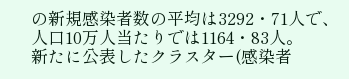の新規感染者数の平均は3292・71人で、人口10万人当たりでは1164・83人。
新たに公表したクラスター(感染者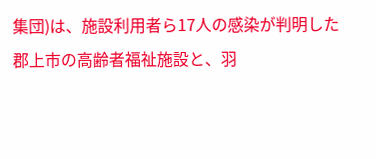集団)は、施設利用者ら17人の感染が判明した郡上市の高齢者福祉施設と、羽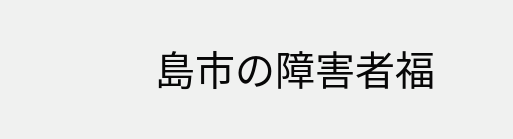島市の障害者福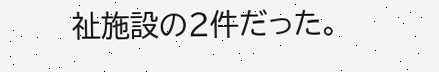祉施設の2件だった。